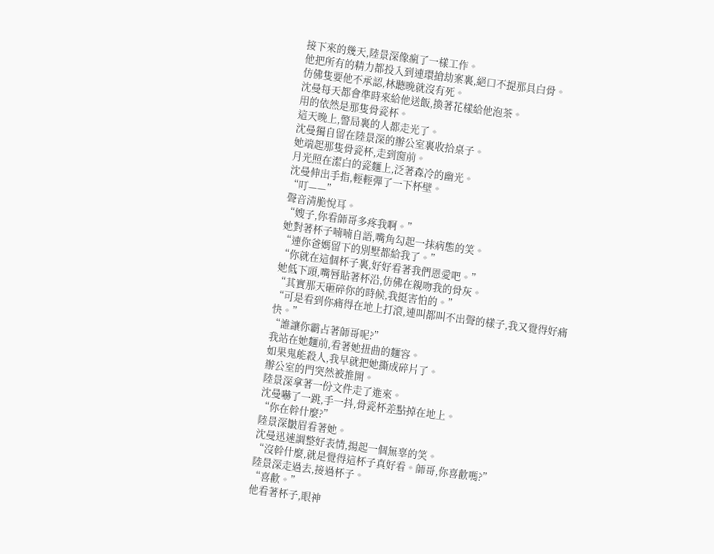接下來的幾天,陸景深像瘋了一樣工作。
他把所有的精力都投入到連環搶劫案裏,絕口不提那具白骨。
仿佛隻要他不承認,林聽晚就沒有死。
沈曼每天都會準時來給他送飯,換著花樣給他泡茶。
用的依然是那隻骨瓷杯。
這天晚上,警局裏的人都走光了。
沈曼獨自留在陸景深的辦公室裏收拾桌子。
她端起那隻骨瓷杯,走到窗前。
月光照在潔白的瓷麵上,泛著森冷的幽光。
沈曼伸出手指,輕輕彈了一下杯壁。
“叮——”
聲音清脆悅耳。
“嫂子,你看師哥多疼我啊。”
她對著杯子喃喃自語,嘴角勾起一抹病態的笑。
“連你爸媽留下的別墅都給我了。”
“你就在這個杯子裏,好好看著我們恩愛吧。”
她低下頭,嘴唇貼著杯沿,仿佛在親吻我的骨灰。
“其實那天砸碎你的時候,我挺害怕的。”
“可是看到你痛得在地上打滾,連叫都叫不出聲的樣子,我又覺得好痛快。”
“誰讓你霸占著師哥呢?”
我站在她麵前,看著她扭曲的麵容。
如果鬼能殺人,我早就把她撕成碎片了。
辦公室的門突然被推開。
陸景深拿著一份文件走了進來。
沈曼嚇了一跳,手一抖,骨瓷杯差點掉在地上。
“你在幹什麼?”
陸景深皺眉看著她。
沈曼迅速調整好表情,揚起一個無辜的笑。
“沒幹什麼,就是覺得這杯子真好看。師哥,你喜歡嗎?”
陸景深走過去,接過杯子。
“喜歡。”
他看著杯子,眼神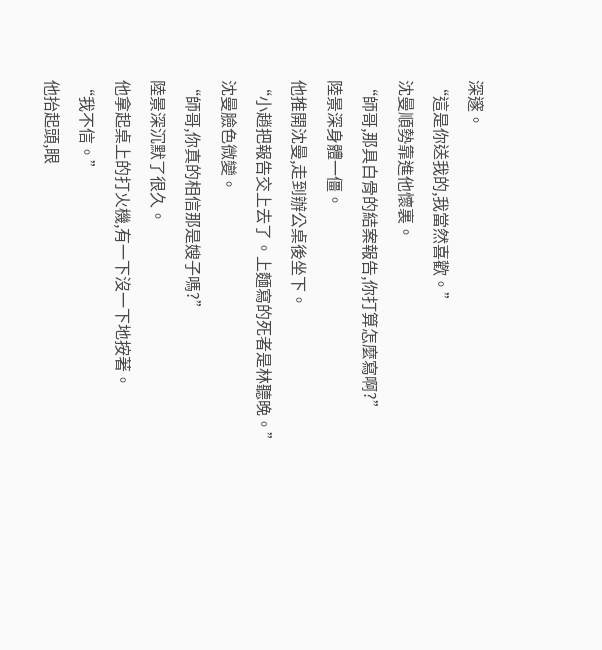深邃。
“這是你送我的,我當然喜歡。”
沈曼順勢靠進他懷裏。
“師哥,那具白骨的結案報告,你打算怎麼寫啊?”
陸景深身體一僵。
他推開沈曼,走到辦公桌後坐下。
“小趙把報告交上去了。上麵寫的死者是林聽晚。”
沈曼臉色微變。
“師哥,你真的相信那是嫂子嗎?”
陸景深沉默了很久。
他拿起桌上的打火機,有一下沒一下地按著。
“我不信。”
他抬起頭,眼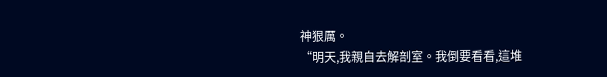神狠厲。
“明天,我親自去解剖室。我倒要看看,這堆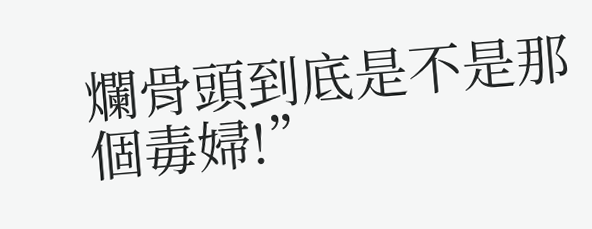爛骨頭到底是不是那個毒婦!”